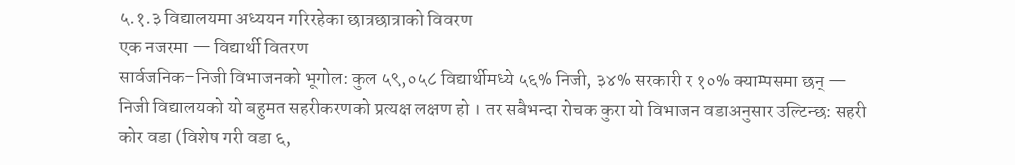५.१.३ विद्यालयमा अध्ययन गरिरहेका छात्रछात्राको विवरण
एक नजरमा — विद्यार्थी वितरण
सार्वजनिक–निजी विभाजनको भूगोल: कुल ५९,०५८ विद्यार्थीमध्ये ५६% निजी, ३४% सरकारी र १०% क्याम्पसमा छन् — निजी विद्यालयको यो बहुमत सहरीकरणको प्रत्यक्ष लक्षण हो । तर सबैभन्दा रोचक कुरा यो विभाजन वडाअनुसार उल्टिन्छ: सहरी कोर वडा (विशेष गरी वडा ६,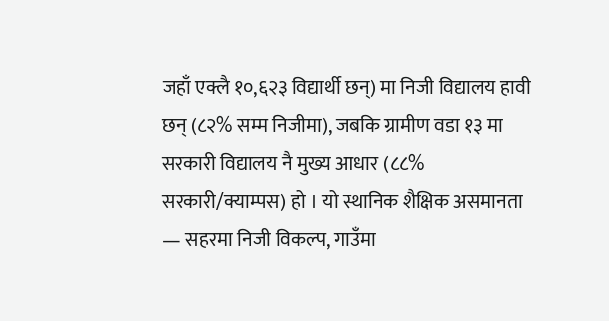जहाँ एक्लै १०,६२३ विद्यार्थी छन्) मा निजी विद्यालय हावी छन् (८२% सम्म निजीमा), जबकि ग्रामीण वडा १३ मा सरकारी विद्यालय नै मुख्य आधार (८८% सरकारी/क्याम्पस) हो । यो स्थानिक शैक्षिक असमानता — सहरमा निजी विकल्प, गाउँमा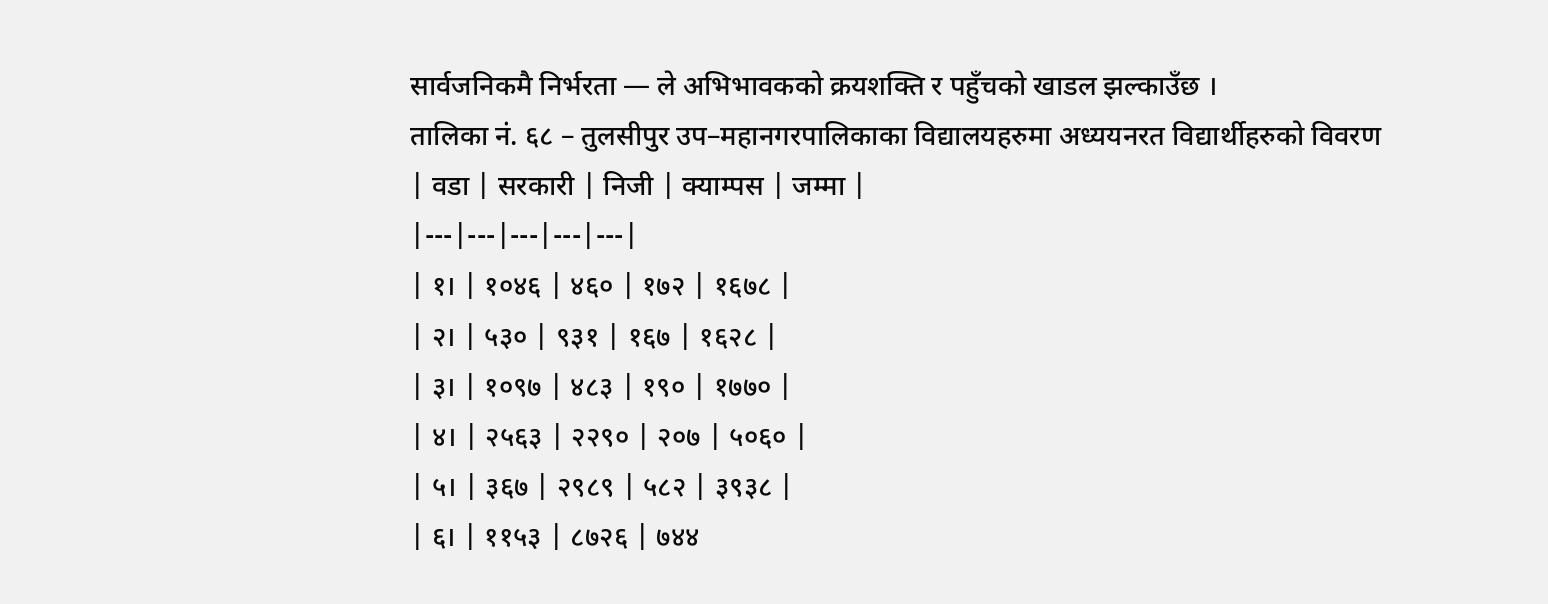सार्वजनिकमै निर्भरता — ले अभिभावकको क्रयशक्ति र पहुँचको खाडल झल्काउँछ ।
तालिका नं. ६८ – तुलसीपुर उप–महानगरपालिकाका विद्यालयहरुमा अध्ययनरत विद्यार्थीहरुको विवरण
| वडा | सरकारी | निजी | क्याम्पस | जम्मा |
|---|---|---|---|---|
| १। | १०४६ | ४६० | १७२ | १६७८ |
| २। | ५३० | ९३१ | १६७ | १६२८ |
| ३। | १०९७ | ४८३ | १९० | १७७० |
| ४। | २५६३ | २२९० | २०७ | ५०६० |
| ५। | ३६७ | २९८९ | ५८२ | ३९३८ |
| ६। | ११५३ | ८७२६ | ७४४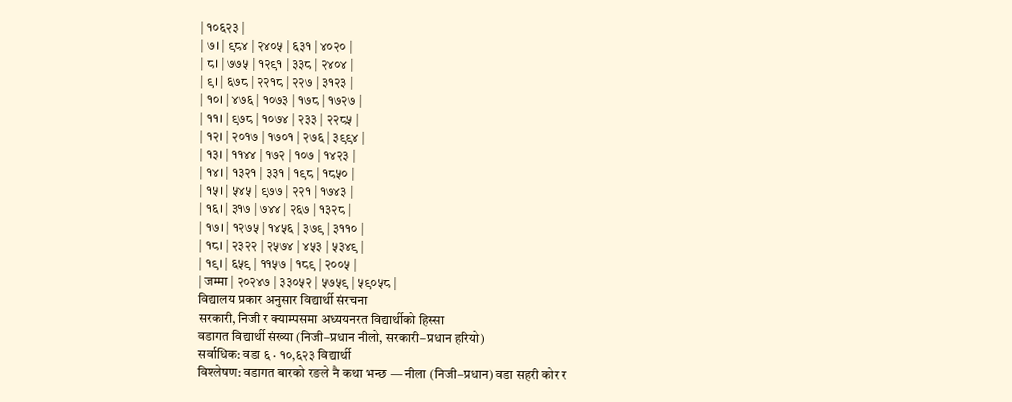| १०६२३ |
| ७। | ९८४ | २४०५ | ६३१ | ४०२० |
| ८। | ७७५ | १२९१ | ३३८ | २४०४ |
| ९। | ६७८ | २२१८ | २२७ | ३१२३ |
| १०। | ४७६ | १०७३ | १७८ | १७२७ |
| ११। | ९७८ | १०७४ | २३३ | २२८५ |
| १२। | २०१७ | १७०१ | २७६ | ३९९४ |
| १३। | ११४४ | १७२ | १०७ | १४२३ |
| १४। | १३२१ | ३३१ | १९८ | १८५० |
| १५। | ५४५ | ९७७ | २२१ | १७४३ |
| १६। | ३१७ | ७४४ | २६७ | १३२८ |
| १७। | १२७५ | १४५६ | ३७९ | ३११० |
| १८। | २३२२ | २५७४ | ४५३ | ५३४९ |
| १९। | ६५९ | ११५७ | १८९ | २००५ |
| जम्मा | २०२४७ | ३३०५२ | ५७५९ | ५९०५८ |
विद्यालय प्रकार अनुसार विद्यार्थी संरचना
सरकारी, निजी र क्याम्पसमा अध्ययनरत विद्यार्थीको हिस्सा
वडागत विद्यार्थी संख्या (निजी–प्रधान नीलो, सरकारी–प्रधान हरियो)
सर्वाधिक: वडा ६ · १०,६२३ विद्यार्थी
विश्लेषण: वडागत बारको रङले नै कथा भन्छ — नीला (निजी–प्रधान) वडा सहरी कोर र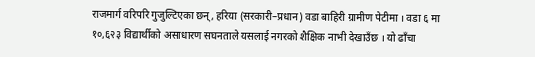राजमार्ग वरिपरि गुजुल्टिएका छन्, हरिया (सरकारी–प्रधान) वडा बाहिरी ग्रामीण पेटीमा । वडा ६ मा १०,६२३ विद्यार्थीको असाधारण सघनताले यसलाई नगरको शैक्षिक नाभी देखाउँछ । यो ढाँचा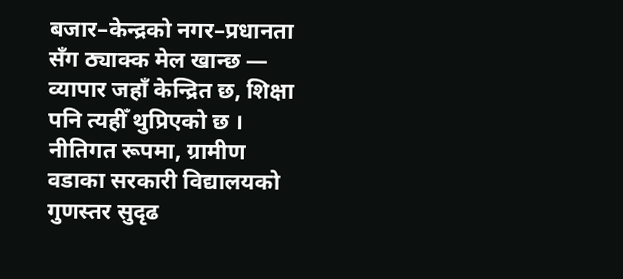बजार–केन्द्रको नगर–प्रधानता सँग ठ्याक्क मेल खान्छ — व्यापार जहाँ केन्द्रित छ, शिक्षा पनि त्यहीँ थुप्रिएको छ । नीतिगत रूपमा, ग्रामीण वडाका सरकारी विद्यालयको गुणस्तर सुदृढ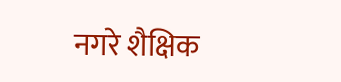नगरे शैक्षिक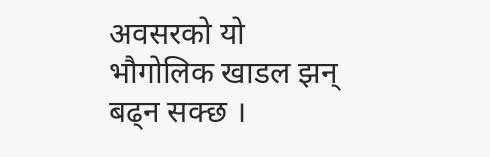अवसरको यो भौगोलिक खाडल झन् बढ्न सक्छ ।